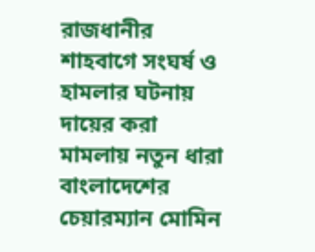রাজধানীর শাহবাগে সংঘর্ষ ও হামলার ঘটনায় দায়ের করা মামলায় নতুন ধারা বাংলাদেশের চেয়ারম্যান মোমিন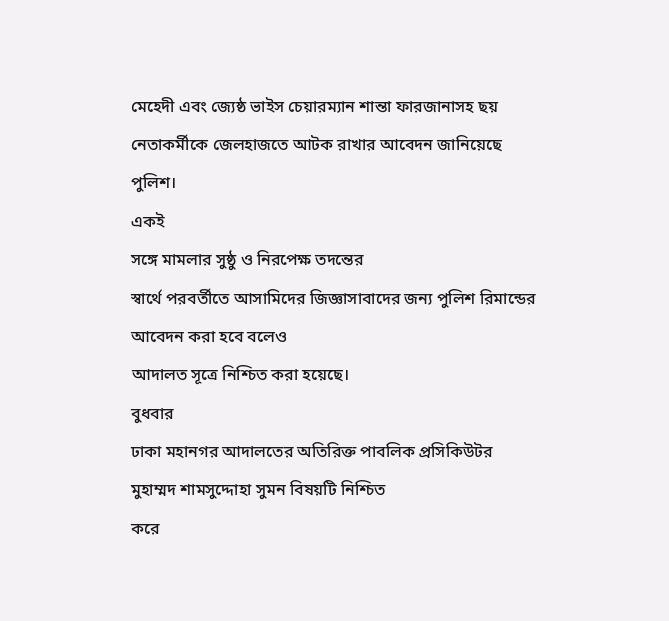মেহেদী এবং জ্যেষ্ঠ ভাইস চেয়ারম্যান শান্তা ফারজানাসহ ছয় নেতাকর্মীকে জেলহাজতে আটক রাখার আবেদন জানিয়েছে পুলিশ।
একই
সঙ্গে মামলার সুষ্ঠু ও নিরপেক্ষ তদন্তের
স্বার্থে পরবর্তীতে আসামিদের জিজ্ঞাসাবাদের জন্য পুলিশ রিমান্ডের
আবেদন করা হবে বলেও
আদালত সূত্রে নিশ্চিত করা হয়েছে।
বুধবার
ঢাকা মহানগর আদালতের অতিরিক্ত পাবলিক প্রসিকিউটর মুহাম্মদ শামসুদ্দোহা সুমন বিষয়টি নিশ্চিত
করে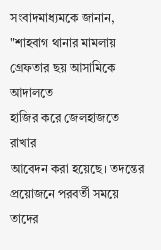সংবাদমাধ্যমকে জানান, "শাহবাগ থানার মামলায় গ্রেফতার ছয় আসামিকে আদালতে
হাজির করে জেলহাজতে রাখার
আবেদন করা হয়েছে। তদন্তের
প্রয়োজনে পরবর্তী সময়ে তাদের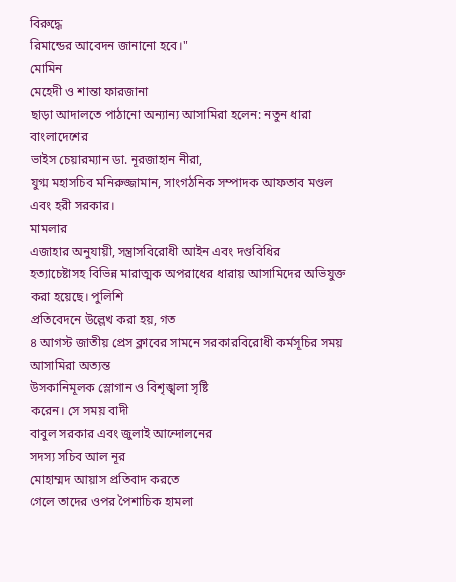বিরুদ্ধে
রিমান্ডের আবেদন জানানো হবে।"
মোমিন
মেহেদী ও শান্তা ফারজানা
ছাড়া আদালতে পাঠানো অন্যান্য আসামিরা হলেন: নতুন ধারা বাংলাদেশের
ভাইস চেয়ারম্যান ডা. নূরজাহান নীরা,
যুগ্ম মহাসচিব মনিরুজ্জামান, সাংগঠনিক সম্পাদক আফতাব মণ্ডল এবং হরী সরকার।
মামলার
এজাহার অনুযায়ী, সন্ত্রাসবিরোধী আইন এবং দণ্ডবিধির
হত্যাচেষ্টাসহ বিভিন্ন মারাত্মক অপরাধের ধারায় আসামিদের অভিযুক্ত করা হয়েছে। পুলিশি
প্রতিবেদনে উল্লেখ করা হয়, গত
৪ আগস্ট জাতীয় প্রেস ক্লাবের সামনে সরকারবিরোধী কর্মসূচির সময় আসামিরা অত্যন্ত
উসকানিমূলক স্লোগান ও বিশৃঙ্খলা সৃষ্টি
করেন। সে সময় বাদী
বাবুল সরকার এবং জুলাই আন্দোলনের
সদস্য সচিব আল নূর
মোহাম্মদ আয়াস প্রতিবাদ করতে
গেলে তাদের ওপর পৈশাচিক হামলা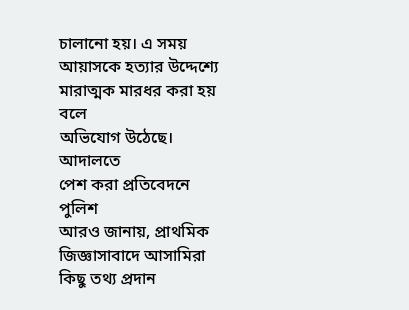চালানো হয়। এ সময়
আয়াসকে হত্যার উদ্দেশ্যে মারাত্মক মারধর করা হয় বলে
অভিযোগ উঠেছে।
আদালতে
পেশ করা প্রতিবেদনে পুলিশ
আরও জানায়, প্রাথমিক জিজ্ঞাসাবাদে আসামিরা কিছু তথ্য প্রদান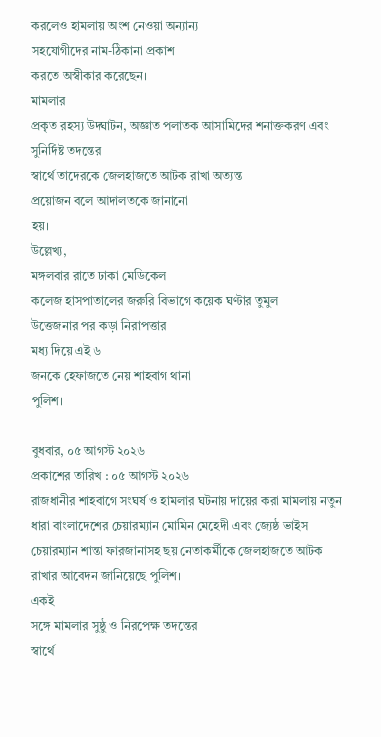করলেও হামলায় অংশ নেওয়া অন্যান্য
সহযোগীদের নাম-ঠিকানা প্রকাশ
করতে অস্বীকার করেছেন।
মামলার
প্রকৃত রহস্য উদ্ঘাটন, অজ্ঞাত পলাতক আসামিদের শনাক্তকরণ এবং সুনির্দিষ্ট তদন্তের
স্বার্থে তাদেরকে জেলহাজতে আটক রাখা অত্যন্ত
প্রয়োজন বলে আদালতকে জানানো
হয়।
উল্লেখ্য,
মঙ্গলবার রাতে ঢাকা মেডিকেল
কলেজ হাসপাতালের জরুরি বিভাগে কয়েক ঘণ্টার তুমুল
উত্তেজনার পর কড়া নিরাপত্তার
মধ্য দিয়ে এই ৬
জনকে হেফাজতে নেয় শাহবাগ থানা
পুলিশ।

বুধবার, ০৫ আগস্ট ২০২৬
প্রকাশের তারিখ : ০৫ আগস্ট ২০২৬
রাজধানীর শাহবাগে সংঘর্ষ ও হামলার ঘটনায় দায়ের করা মামলায় নতুন ধারা বাংলাদেশের চেয়ারম্যান মোমিন মেহেদী এবং জ্যেষ্ঠ ভাইস চেয়ারম্যান শান্তা ফারজানাসহ ছয় নেতাকর্মীকে জেলহাজতে আটক রাখার আবেদন জানিয়েছে পুলিশ।
একই
সঙ্গে মামলার সুষ্ঠু ও নিরপেক্ষ তদন্তের
স্বার্থে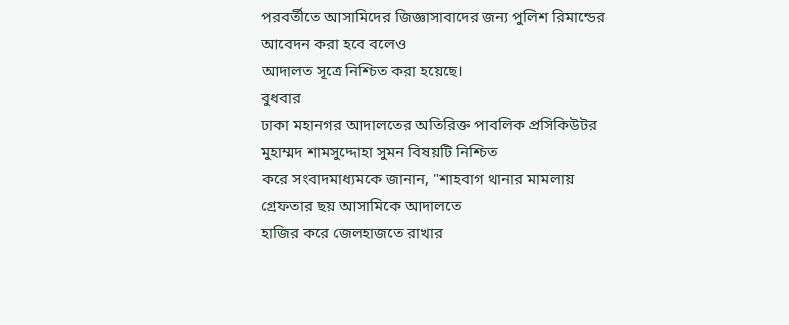পরবর্তীতে আসামিদের জিজ্ঞাসাবাদের জন্য পুলিশ রিমান্ডের
আবেদন করা হবে বলেও
আদালত সূত্রে নিশ্চিত করা হয়েছে।
বুধবার
ঢাকা মহানগর আদালতের অতিরিক্ত পাবলিক প্রসিকিউটর মুহাম্মদ শামসুদ্দোহা সুমন বিষয়টি নিশ্চিত
করে সংবাদমাধ্যমকে জানান, "শাহবাগ থানার মামলায় গ্রেফতার ছয় আসামিকে আদালতে
হাজির করে জেলহাজতে রাখার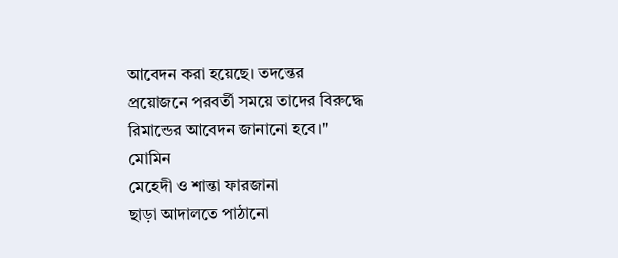আবেদন করা হয়েছে। তদন্তের
প্রয়োজনে পরবর্তী সময়ে তাদের বিরুদ্ধে
রিমান্ডের আবেদন জানানো হবে।"
মোমিন
মেহেদী ও শান্তা ফারজানা
ছাড়া আদালতে পাঠানো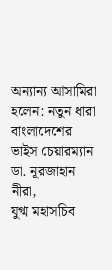অন্যান্য আসামিরা হলেন: নতুন ধারা বাংলাদেশের
ভাইস চেয়ারম্যান ডা. নূরজাহান নীরা,
যুগ্ম মহাসচিব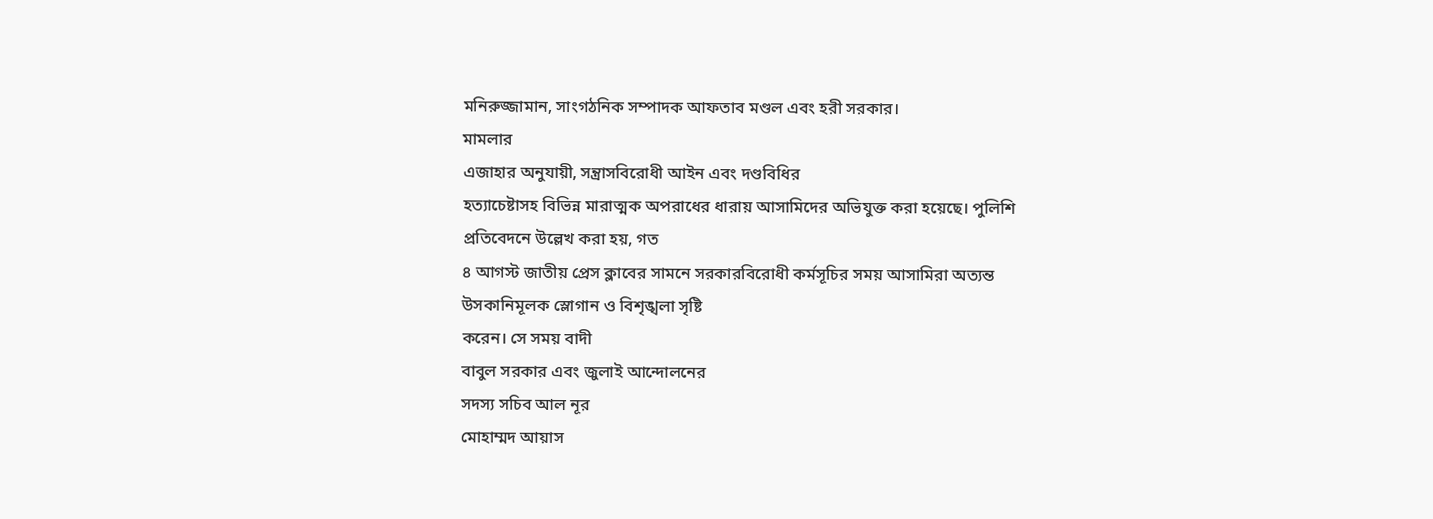মনিরুজ্জামান, সাংগঠনিক সম্পাদক আফতাব মণ্ডল এবং হরী সরকার।
মামলার
এজাহার অনুযায়ী, সন্ত্রাসবিরোধী আইন এবং দণ্ডবিধির
হত্যাচেষ্টাসহ বিভিন্ন মারাত্মক অপরাধের ধারায় আসামিদের অভিযুক্ত করা হয়েছে। পুলিশি
প্রতিবেদনে উল্লেখ করা হয়, গত
৪ আগস্ট জাতীয় প্রেস ক্লাবের সামনে সরকারবিরোধী কর্মসূচির সময় আসামিরা অত্যন্ত
উসকানিমূলক স্লোগান ও বিশৃঙ্খলা সৃষ্টি
করেন। সে সময় বাদী
বাবুল সরকার এবং জুলাই আন্দোলনের
সদস্য সচিব আল নূর
মোহাম্মদ আয়াস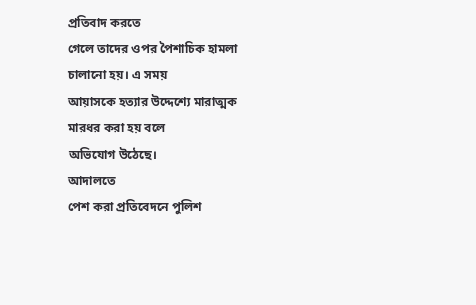প্রতিবাদ করতে
গেলে তাদের ওপর পৈশাচিক হামলা
চালানো হয়। এ সময়
আয়াসকে হত্যার উদ্দেশ্যে মারাত্মক মারধর করা হয় বলে
অভিযোগ উঠেছে।
আদালতে
পেশ করা প্রতিবেদনে পুলিশ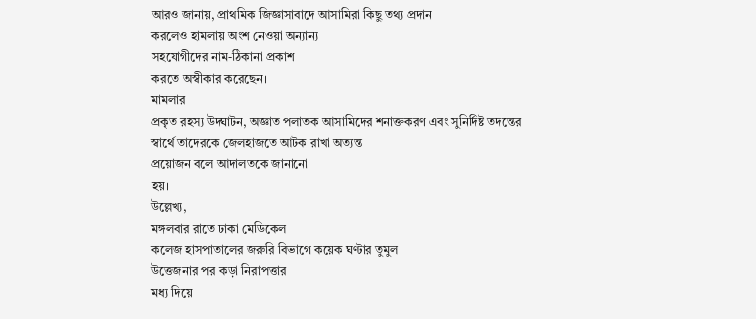আরও জানায়, প্রাথমিক জিজ্ঞাসাবাদে আসামিরা কিছু তথ্য প্রদান
করলেও হামলায় অংশ নেওয়া অন্যান্য
সহযোগীদের নাম-ঠিকানা প্রকাশ
করতে অস্বীকার করেছেন।
মামলার
প্রকৃত রহস্য উদ্ঘাটন, অজ্ঞাত পলাতক আসামিদের শনাক্তকরণ এবং সুনির্দিষ্ট তদন্তের
স্বার্থে তাদেরকে জেলহাজতে আটক রাখা অত্যন্ত
প্রয়োজন বলে আদালতকে জানানো
হয়।
উল্লেখ্য,
মঙ্গলবার রাতে ঢাকা মেডিকেল
কলেজ হাসপাতালের জরুরি বিভাগে কয়েক ঘণ্টার তুমুল
উত্তেজনার পর কড়া নিরাপত্তার
মধ্য দিয়ে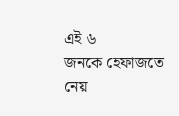এই ৬
জনকে হেফাজতে নেয়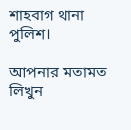শাহবাগ থানা
পুলিশ।

আপনার মতামত লিখুন